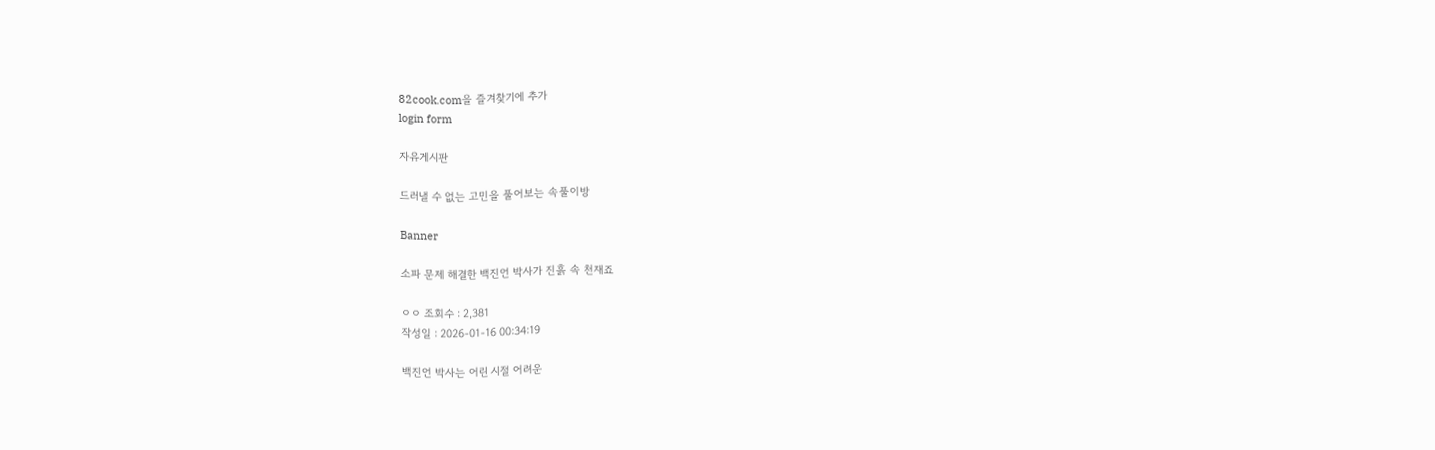82cook.com을 즐겨찾기에 추가
login form

자유게시판

드러낼 수 없는 고민을 풀어보는 속풀이방

Banner

소파 문제 해결한 백진언 박사가 진흙 속 천재죠

ㅇㅇ 조회수 : 2,381
작성일 : 2026-01-16 00:34:19

백진언 박사는 어린 시절 어려운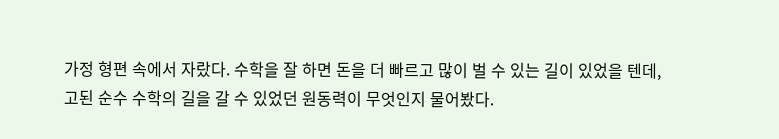가정 형편 속에서 자랐다. 수학을 잘 하면 돈을 더 빠르고 많이 벌 수 있는 길이 있었을 텐데, 고된 순수 수학의 길을 갈 수 있었던 원동력이 무엇인지 물어봤다.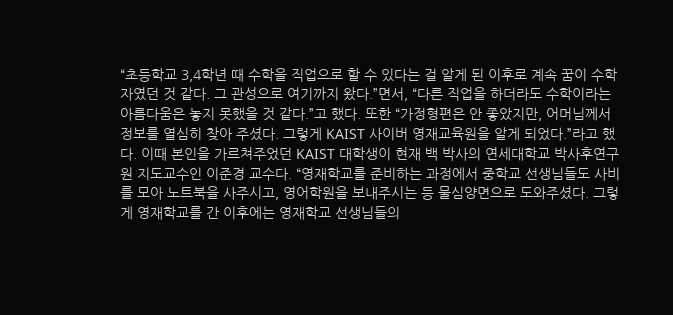“초등학교 3,4학년 때 수학을 직업으로 할 수 있다는 걸 알게 된 이후로 계속 꿈이 수학자였던 것 같다. 그 관성으로 여기까지 왔다.”면서, “다른 직업을 하더라도 수학이라는 아름다움은 놓지 못했을 것 같다.”고 했다. 또한 “가정형편은 안 좋았지만, 어머님께서 정보를 열심히 찾아 주셨다. 그렇게 KAIST 사이버 영재교육원을 알게 되었다.”라고 했다. 이때 본인을 가르쳐주었던 KAIST 대학생이 현재 백 박사의 연세대학교 박사후연구원 지도교수인 이준경 교수다. “영재학교를 준비하는 과정에서 중학교 선생님들도 사비를 모아 노트북을 사주시고, 영어학원을 보내주시는 등 물심양면으로 도와주셨다. 그렇게 영재학교를 간 이후에는 영재학교 선생님들의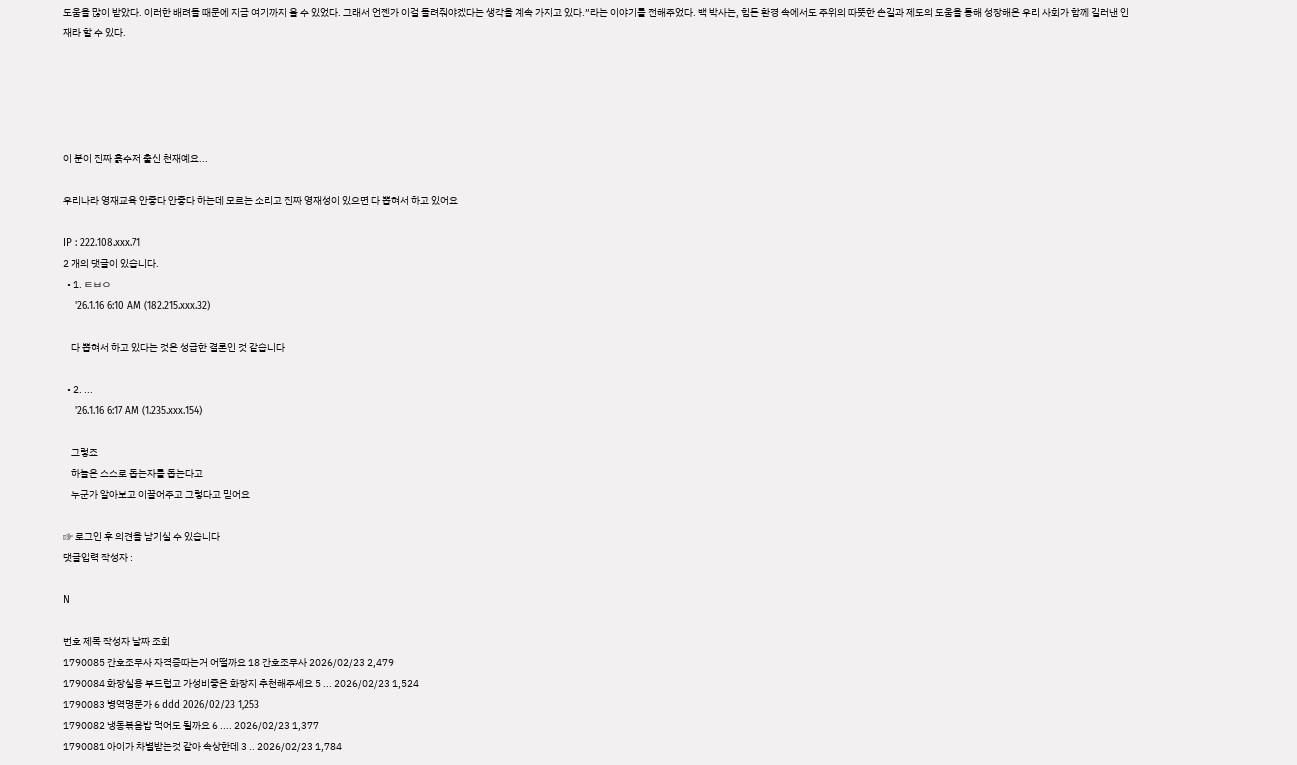도움을 많이 받았다. 이러한 배려들 때문에 지금 여기까지 올 수 있었다. 그래서 언젠가 이걸 돌려줘야겠다는 생각을 계속 가지고 있다.”라는 이야기를 전해주었다. 백 박사는, 힘든 환경 속에서도 주위의 따뜻한 손길과 제도의 도움을 통해 성장해온 우리 사회가 함께 길러낸 인재라 할 수 있다.





이 분이 진짜 흙수저 출신 천재예요...

우리나라 영재교육 안좋다 안좋다 하는데 모르는 소리고 진짜 영재성이 있으면 다 뽑혀서 하고 있어요

IP : 222.108.xxx.71
2 개의 댓글이 있습니다.
  • 1. ㅌㅂㅇ
    '26.1.16 6:10 AM (182.215.xxx.32)

    다 뽑혀서 하고 있다는 것은 성급한 결론인 것 같습니다

  • 2. ...
    '26.1.16 6:17 AM (1.235.xxx.154)

    그렇죠
    하늘은 스스로 돕는자를 돕는다고
    누군가 알아보고 이끌어주고 그렇다고 믿어요

☞ 로그인 후 의견을 남기실 수 있습니다
댓글입력 작성자 :

N

번호 제목 작성자 날짜 조회
1790085 간호조무사 자격증따는거 어떨까요 18 간호조무사 2026/02/23 2,479
1790084 화장실용 부드럽고 가성비좋은 화장지 추천해주세요 5 ... 2026/02/23 1,524
1790083 병역명문가 6 ddd 2026/02/23 1,253
1790082 냉동볶음밥 먹어도 될까요 6 .... 2026/02/23 1,377
1790081 아이가 차별받는것 같아 속상한데 3 .. 2026/02/23 1,784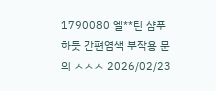1790080 엘**틴 샴푸하듯 간편염색 부작용 문의 ㅅㅅㅅ 2026/02/23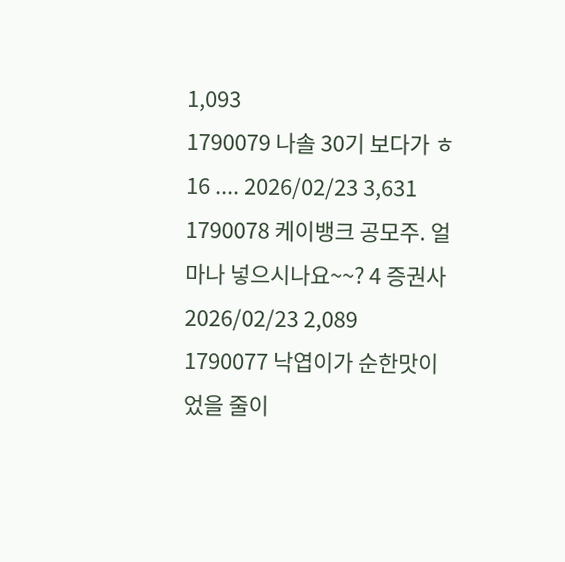1,093
1790079 나솔 30기 보다가 ㅎ 16 .... 2026/02/23 3,631
1790078 케이뱅크 공모주. 얼마나 넣으시나요~~? 4 증권사 2026/02/23 2,089
1790077 낙엽이가 순한맛이었을 줄이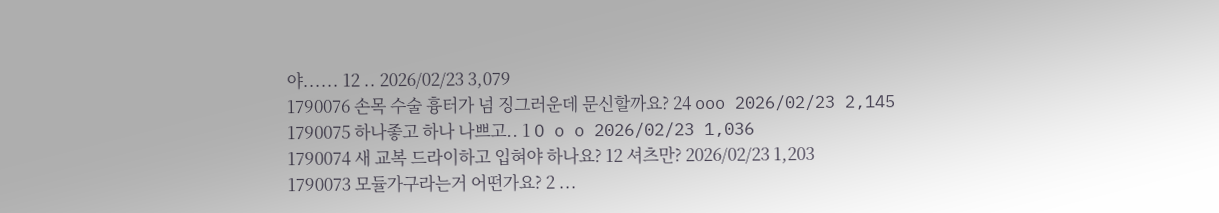야...... 12 .. 2026/02/23 3,079
1790076 손목 수술 흉터가 넘 징그러운데 문신할까요? 24 ooo 2026/02/23 2,145
1790075 하나좋고 하나 나쁘고.. 1 O o o 2026/02/23 1,036
1790074 새 교복 드라이하고 입혀야 하나요? 12 셔츠만? 2026/02/23 1,203
1790073 모듈가구라는거 어떤가요? 2 ...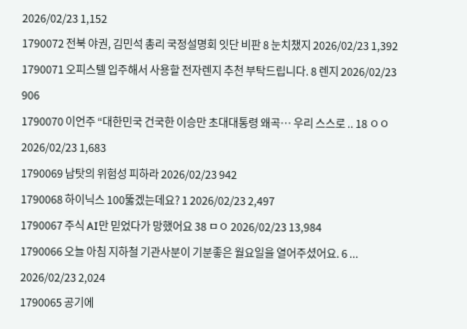2026/02/23 1,152
1790072 전북 야권, 김민석 총리 국정설명회 잇단 비판 8 눈치챘지 2026/02/23 1,392
1790071 오피스텔 입주해서 사용할 전자렌지 추천 부탁드립니다. 8 렌지 2026/02/23 906
1790070 이언주 “대한민국 건국한 이승만 초대대통령 왜곡… 우리 스스로 .. 18 ㅇㅇ 2026/02/23 1,683
1790069 남탓의 위험성 피하라 2026/02/23 942
1790068 하이닉스 100뚫겠는데요? 1 2026/02/23 2,497
1790067 주식 AI만 믿었다가 망했어요 38 ㅁㅇ 2026/02/23 13,984
1790066 오늘 아침 지하철 기관사분이 기분좋은 월요일을 열어주셨어요. 6 ... 2026/02/23 2,024
1790065 공기에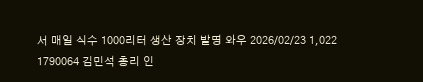서 매일 식수 1000리터 생산 장치 발명 와우 2026/02/23 1,022
1790064 김민석 총리 인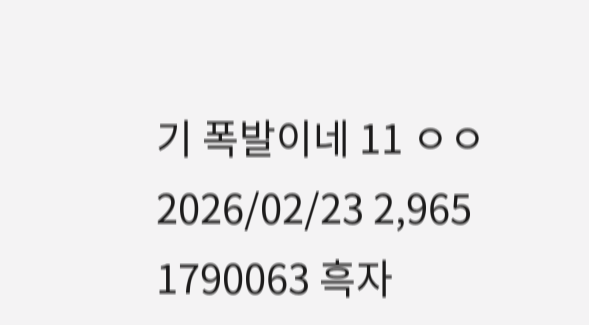기 폭발이네 11 ㅇㅇ 2026/02/23 2,965
1790063 흑자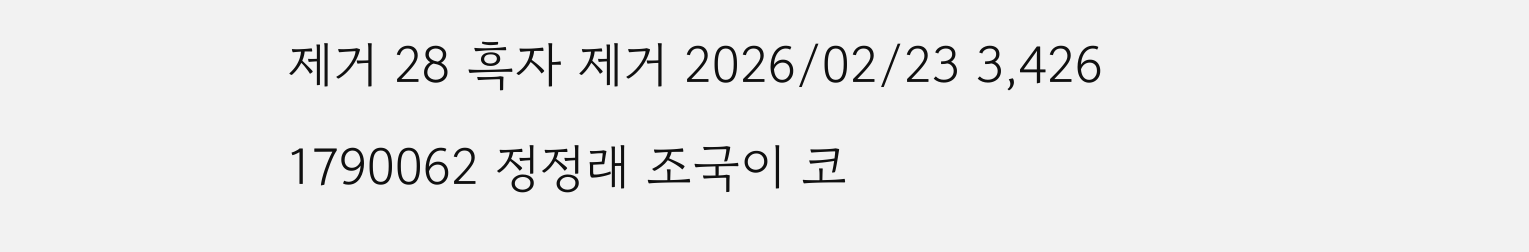제거 28 흑자 제거 2026/02/23 3,426
1790062 정정래 조국이 코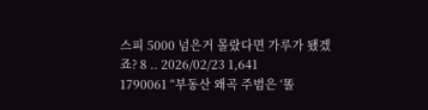스피 5000 넘은거 몰랐다면 가루가 됐겠죠? 8 .. 2026/02/23 1,641
1790061 “부동산 왜곡 주범은 ‘똘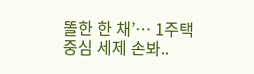똘한 한 채’… 1주택 중심 세제 손봐..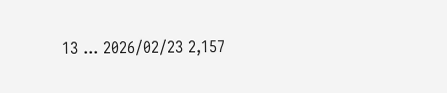13 ... 2026/02/23 2,157